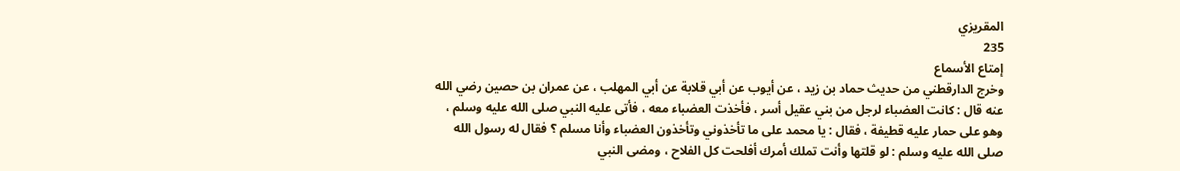المقريزي
235
إمتاع الأسماع
وخرج الدارقطني من حديث حماد بن زيد ، عن أيوب عن أبي قلابة عن أبي المهلب ، عن عمران بن حصين رضي الله عنه قال : كانت العضباء لرجل من بني عقيل أسر ، فأخذت العضباء معه ، فأتى عليه النبي صلى الله عليه وسلم ، وهو على حمار عليه قطيفة ، فقال : يا محمد على ما تأخذوني وتأخذون العضباء وأنا مسلم ؟ فقال له رسول الله صلى الله عليه وسلم : لو قلتها وأنت تملك أمرك أفلحت كل الفلاح ، ومضى النبي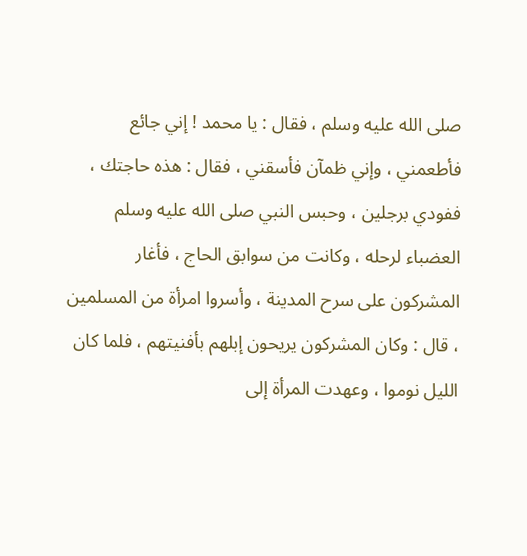صلى الله عليه وسلم ، فقال : يا محمد ! إني جائع فأطعمني ، وإني ظمآن فأسقني ، فقال : هذه حاجتك ، ففودي برجلين ، وحبس النبي صلى الله عليه وسلم العضباء لرحله ، وكانت من سوابق الحاج ، فأغار المشركون على سرح المدينة ، وأسروا امرأة من المسلمين ، قال : وكان المشركون يريحون إبلهم بأفنيتهم ، فلما كان الليل نوموا ، وعهدت المرأة إلى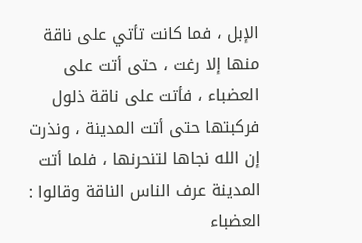الإبل ، فما كانت تأتي على ناقة منها إلا رغت ، حتى أتت على العضباء ، فأتت على ناقة ذلول فركبتها حتى أتت المدينة ، ونذرت إن الله نجاها لتنحرنها ، فلما أتت المدينة عرف الناس الناقة وقالوا : العضباء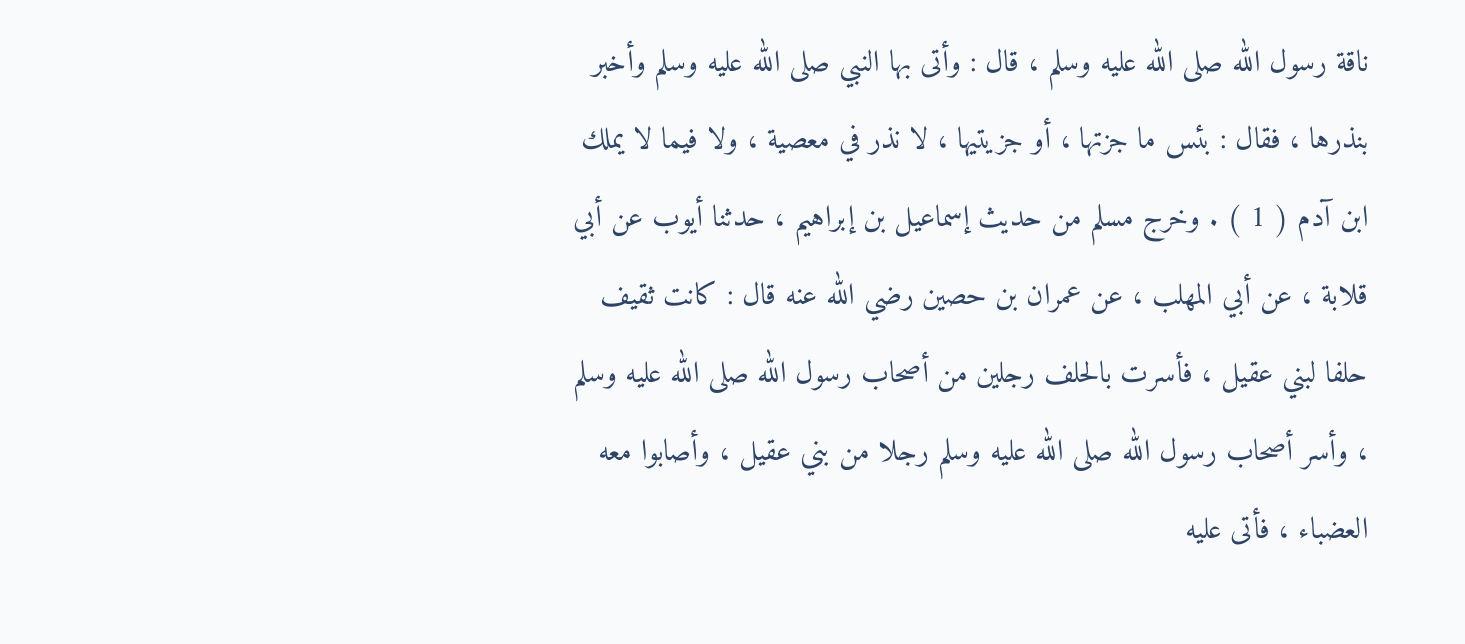ناقة رسول الله صلى الله عليه وسلم ، قال : وأتى بها النبي صلى الله عليه وسلم وأخبر بنذرها ، فقال : بئس ما جزتها ، أو جزيتيها ، لا نذر في معصية ، ولا فيما لا يملك ابن آدم ( 1 ) . وخرج مسلم من حديث إسماعيل بن إبراهيم ، حدثنا أيوب عن أبي قلابة ، عن أبي المهلب ، عن عمران بن حصين رضي الله عنه قال : كانت ثقيف حلفا لبني عقيل ، فأسرت بالحلف رجلين من أصحاب رسول الله صلى الله عليه وسلم ، وأسر أصحاب رسول الله صلى الله عليه وسلم رجلا من بني عقيل ، وأصابوا معه العضباء ، فأتى عليه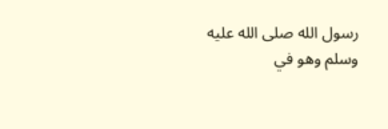رسول الله صلى الله عليه وسلم وهو في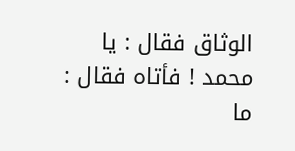الوثاق فقال : يا محمد ! فأتاه فقال : ما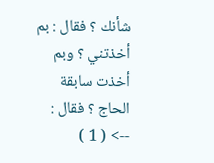شأنك ؟ فقال : بم أخذتني ؟ وبم أخذت سابقة الحاج ؟ فقال :
--> ( 1 )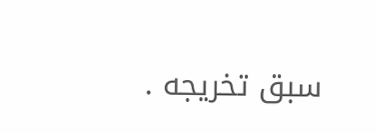سبق تخريجه .